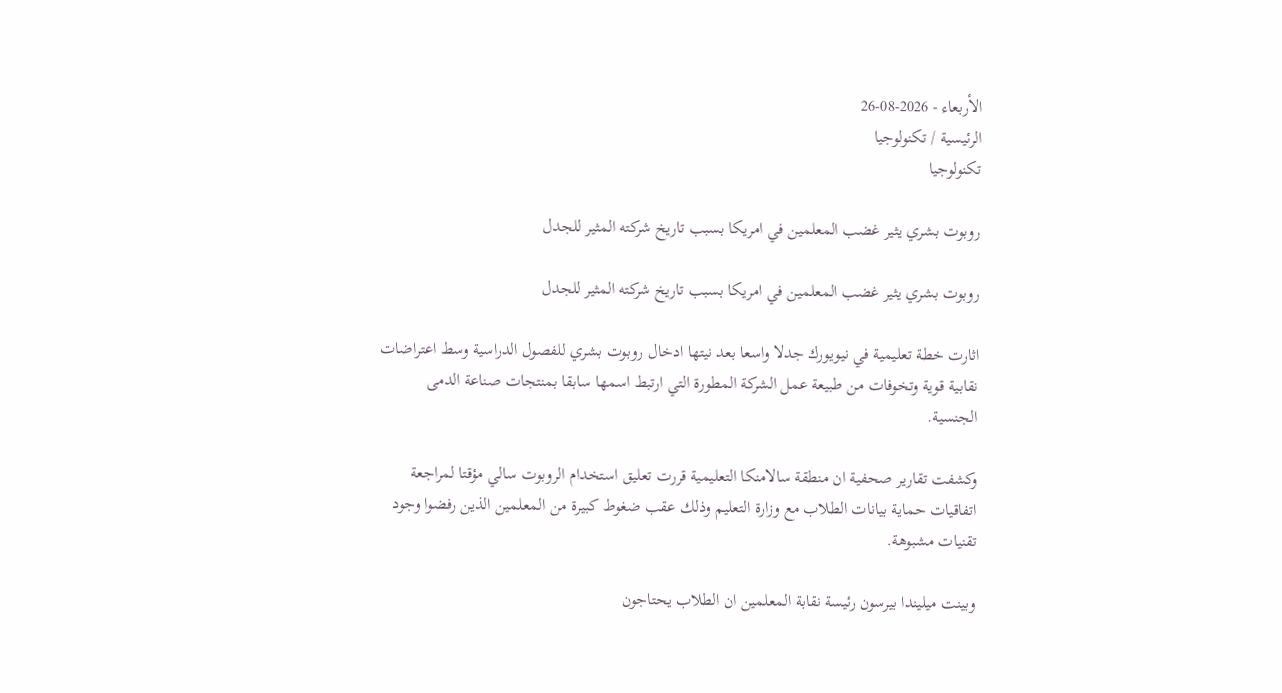الأربعاء - 2026-08-26
الرئيسية / تكنولوجيا
تكنولوجيا

روبوت بشري يثير غضب المعلمين في امريكا بسبب تاريخ شركته المثير للجدل

روبوت بشري يثير غضب المعلمين في امريكا بسبب تاريخ شركته المثير للجدل

اثارت خطة تعليمية في نيويورك جدلا واسعا بعد نيتها ادخال روبوت بشري للفصول الدراسية وسط اعتراضات نقابية قوية وتخوفات من طبيعة عمل الشركة المطورة التي ارتبط اسمها سابقا بمنتجات صناعة الدمى الجنسية.

وكشفت تقارير صحفية ان منطقة سالامنكا التعليمية قررت تعليق استخدام الروبوت سالي مؤقتا لمراجعة اتفاقيات حماية بيانات الطلاب مع وزارة التعليم وذلك عقب ضغوط كبيرة من المعلمين الذين رفضوا وجود تقنيات مشبوهة.

وبينت ميليندا بيرسون رئيسة نقابة المعلمين ان الطلاب يحتاجون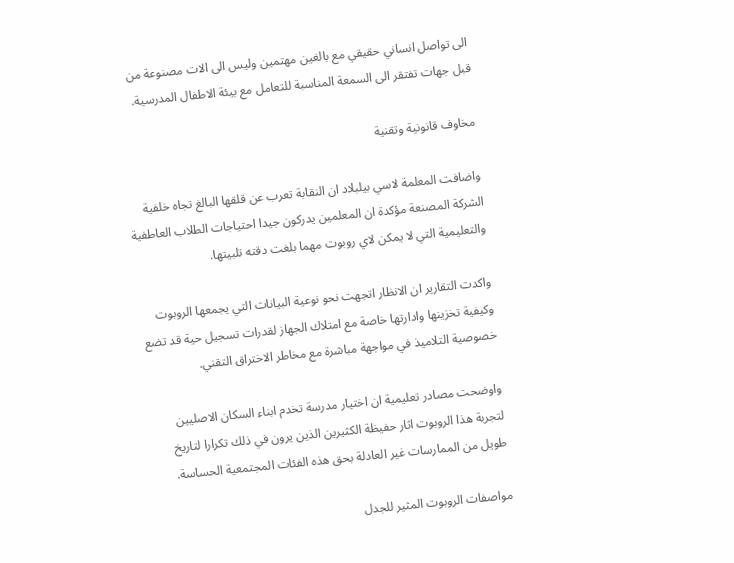الى تواصل انساني حقيقي مع بالغين مهتمين وليس الى الات مصنوعة من قبل جهات تفتقر الى السمعة المناسبة للتعامل مع بيئة الاطفال المدرسية.

مخاوف قانونية وتقنية

واضافت المعلمة لاسي بيلبلاد ان النقابة تعرب عن قلقها البالغ تجاه خلفية الشركة المصنعة مؤكدة ان المعلمين يدركون جيدا احتياجات الطلاب العاطفية والتعليمية التي لا يمكن لاي روبوت مهما بلغت دقته تلبيتها.

واكدت التقارير ان الانظار اتجهت نحو نوعية البيانات التي يجمعها الروبوت وكيفية تخزينها وادارتها خاصة مع امتلاك الجهاز لقدرات تسجيل حية قد تضع خصوصية التلاميذ في مواجهة مباشرة مع مخاطر الاختراق التقني.

واوضحت مصادر تعليمية ان اختيار مدرسة تخدم ابناء السكان الاصليين لتجربة هذا الروبوت اثار حفيظة الكثيرين الذين يرون في ذلك تكرارا لتاريخ طويل من الممارسات غير العادلة بحق هذه الفئات المجتمعية الحساسة.

مواصفات الروبوت المثير للجدل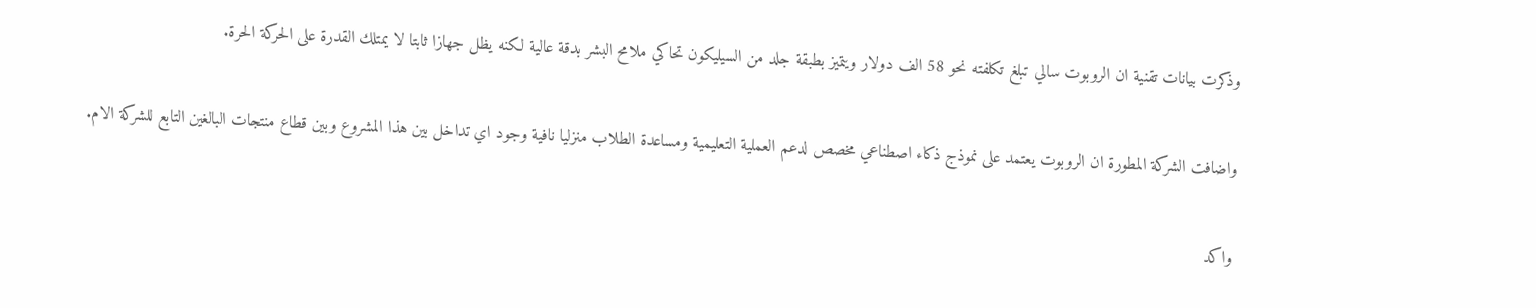وذكرت بيانات تقنية ان الروبوت سالي تبلغ تكلفته نحو 58 الف دولار ويتميز بطبقة جلد من السيليكون تحاكي ملامح البشر بدقة عالية لكنه يظل جهازا ثابتا لا يمتلك القدرة على الحركة الحرة.

واضافت الشركة المطورة ان الروبوت يعتمد على نموذج ذكاء اصطناعي مخصص لدعم العملية التعليمية ومساعدة الطلاب منزليا نافية وجود اي تداخل بين هذا المشروع وبين قطاع منتجات البالغين التابع للشركة الام.

واكد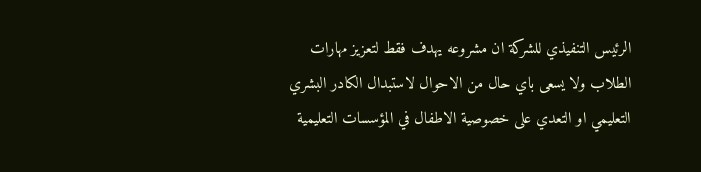الرئيس التنفيذي للشركة ان مشروعه يهدف فقط لتعزيز مهارات الطلاب ولا يسعى باي حال من الاحوال لاستبدال الكادر البشري التعليمي او التعدي على خصوصية الاطفال في المؤسسات التعليمية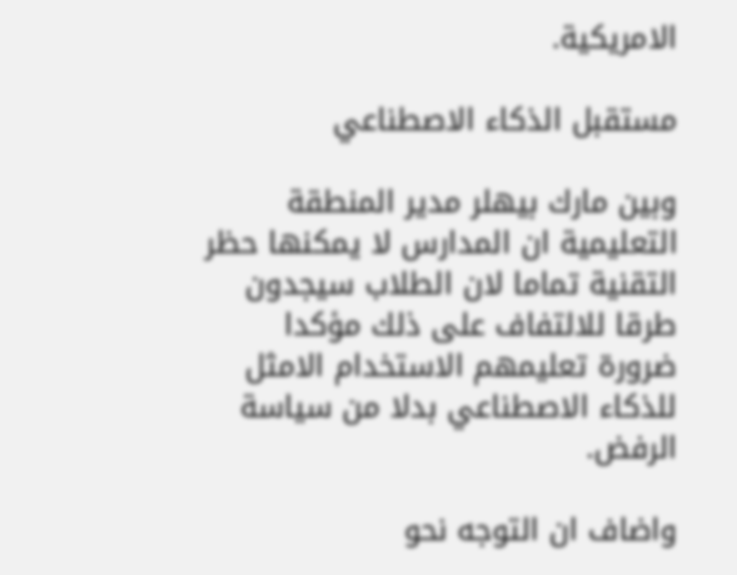الامريكية.

مستقبل الذكاء الاصطناعي

وبين مارك بيهلر مدير المنطقة التعليمية ان المدارس لا يمكنها حظر التقنية تماما لان الطلاب سيجدون طرقا للالتفاف على ذلك مؤكدا ضرورة تعليمهم الاستخدام الامثل للذكاء الاصطناعي بدلا من سياسة الرفض.

واضاف ان التوجه نحو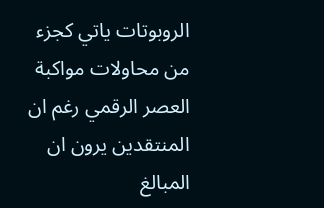الروبوتات ياتي كجزء من محاولات مواكبة العصر الرقمي رغم ان المنتقدين يرون ان المبالغ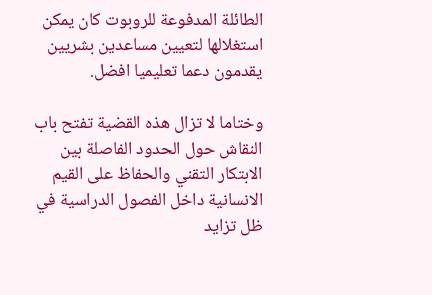الطائلة المدفوعة للروبوت كان يمكن استغلالها لتعيين مساعدين بشريين يقدمون دعما تعليميا افضل.

وختاما لا تزال هذه القضية تفتح باب النقاش حول الحدود الفاصلة بين الابتكار التقني والحفاظ على القيم الانسانية داخل الفصول الدراسية في ظل تزايد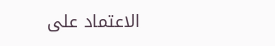الاعتماد على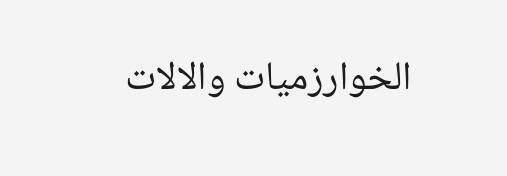الخوارزميات والالات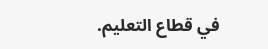في قطاع التعليم.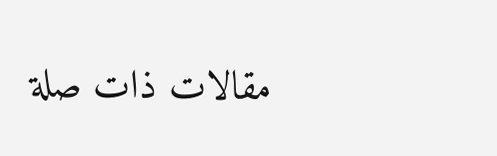مقالات ذات صلة